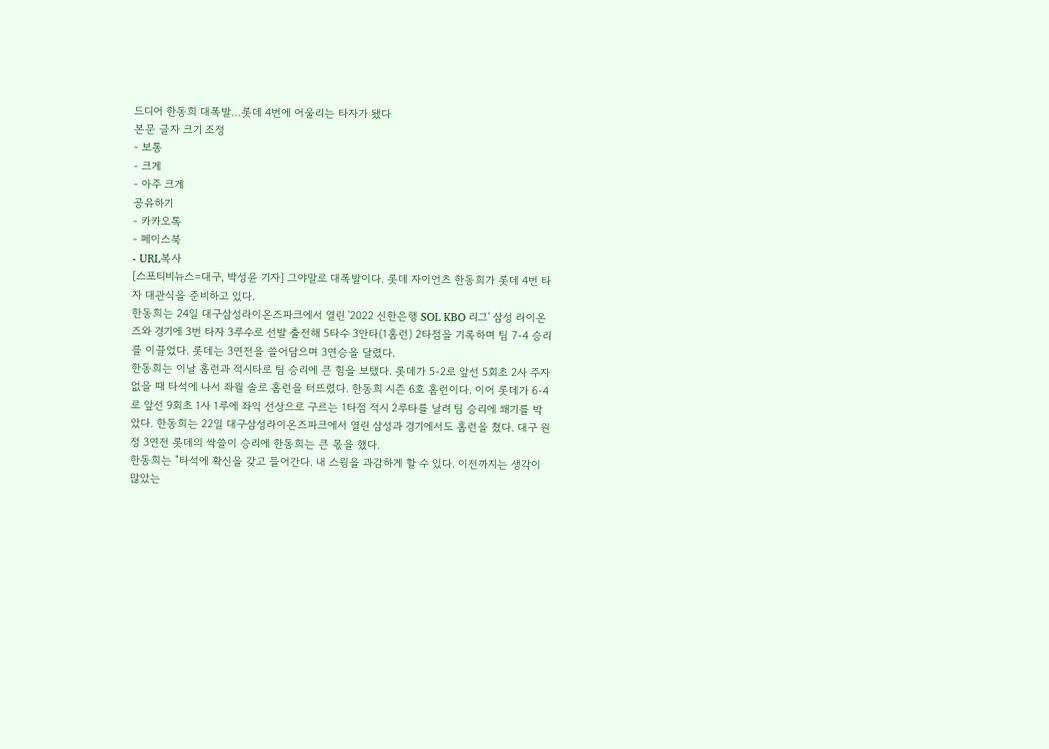드디어 한동희 대폭발…롯데 4번에 어울리는 타자가 됐다
본문 글자 크기 조정
- 보통
- 크게
- 아주 크게
공유하기
- 카카오톡
- 페이스북
- URL복사
[스포티비뉴스=대구, 박성윤 기자] 그야말로 대폭발이다. 롯데 자이언츠 한동희가 롯데 4번 타자 대관식을 준비하고 있다.
한동희는 24일 대구삼성라이온즈파크에서 열린 '2022 신한은행 SOL KBO 리그' 삼성 라이온즈와 경기에 3번 타자 3루수로 선발 출전해 5타수 3안타(1홈런) 2타점을 기록하며 팀 7-4 승리를 이끌었다. 롯데는 3연전을 쓸어담으며 3연승을 달렸다.
한동희는 이날 홈런과 적시타로 팀 승리에 큰 힘을 보탰다. 롯데가 5-2로 앞선 5회초 2사 주자 없을 때 타석에 나서 좌월 솔로 홈런을 터뜨렸다. 한동희 시즌 6호 홈런이다. 이어 롯데가 6-4로 앞선 9회초 1사 1루에 좌익 선상으로 구르는 1타점 적시 2루타를 날려 팀 승리에 쐐기를 박았다. 한동희는 22일 대구삼성라이온즈파크에서 열린 삼성과 경기에서도 홈런을 쳤다. 대구 원정 3연전 롯데의 싹쓸이 승리에 한동희는 큰 몫을 했다.
한동희는 "타석에 확신을 갖고 들어간다. 내 스윙을 과감하게 할 수 있다. 이전까지는 생각이 많았는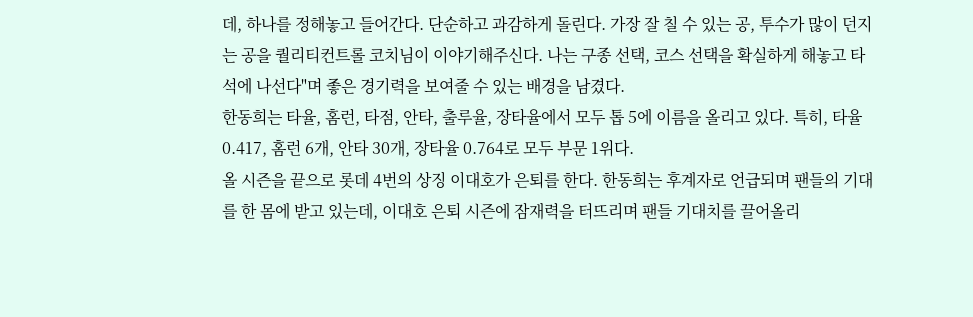데, 하나를 정해놓고 들어간다. 단순하고 과감하게 돌린다. 가장 잘 칠 수 있는 공, 투수가 많이 던지는 공을 퀄리티컨트롤 코치님이 이야기해주신다. 나는 구종 선택, 코스 선택을 확실하게 해놓고 타석에 나선다"며 좋은 경기력을 보여줄 수 있는 배경을 남겼다.
한동희는 타율, 홈런, 타점, 안타, 출루율, 장타율에서 모두 톱 5에 이름을 올리고 있다. 특히, 타율 0.417, 홈런 6개, 안타 30개, 장타율 0.764로 모두 부문 1위다.
올 시즌을 끝으로 롯데 4번의 상징 이대호가 은퇴를 한다. 한동희는 후계자로 언급되며 팬들의 기대를 한 몸에 받고 있는데, 이대호 은퇴 시즌에 잠재력을 터뜨리며 팬들 기대치를 끌어올리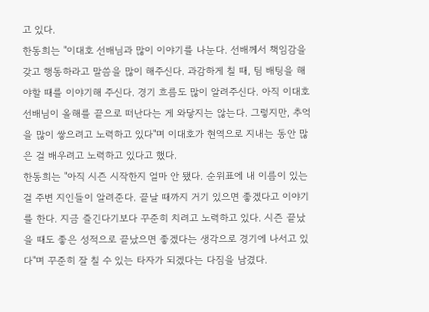고 있다.
한동희는 "이대호 선배님과 많이 이야기를 나눈다. 선배께서 책임감을 갖고 행동하라고 말씀을 많이 해주신다. 과감하게 칠 때, 팀 배팅을 해야할 때를 이야기해 주신다. 경기 흐름도 많이 알려주신다. 아직 이대호 선배님이 올해를 끝으로 떠난다는 게 와닿지는 않는다. 그렇지만, 추억을 많이 쌓으려고 노력하고 있다"며 이대호가 현역으로 지내는 동안 많은 걸 배우려고 노력하고 있다고 했다.
한동희는 "아직 시즌 시작한지 얼마 안 됐다. 순위표에 내 이름이 있는 걸 주변 지인들이 알려준다. 끝날 때까지 거기 있으면 좋겠다고 이야기를 한다. 지금 즐긴다기보다 꾸준히 치려고 노력하고 있다. 시즌 끝났을 때도 좋은 성적으로 끝났으면 좋겠다는 생각으로 경기에 나서고 있다"며 꾸준히 잘 칠 수 있는 타자가 되겠다는 다짐을 남겼다.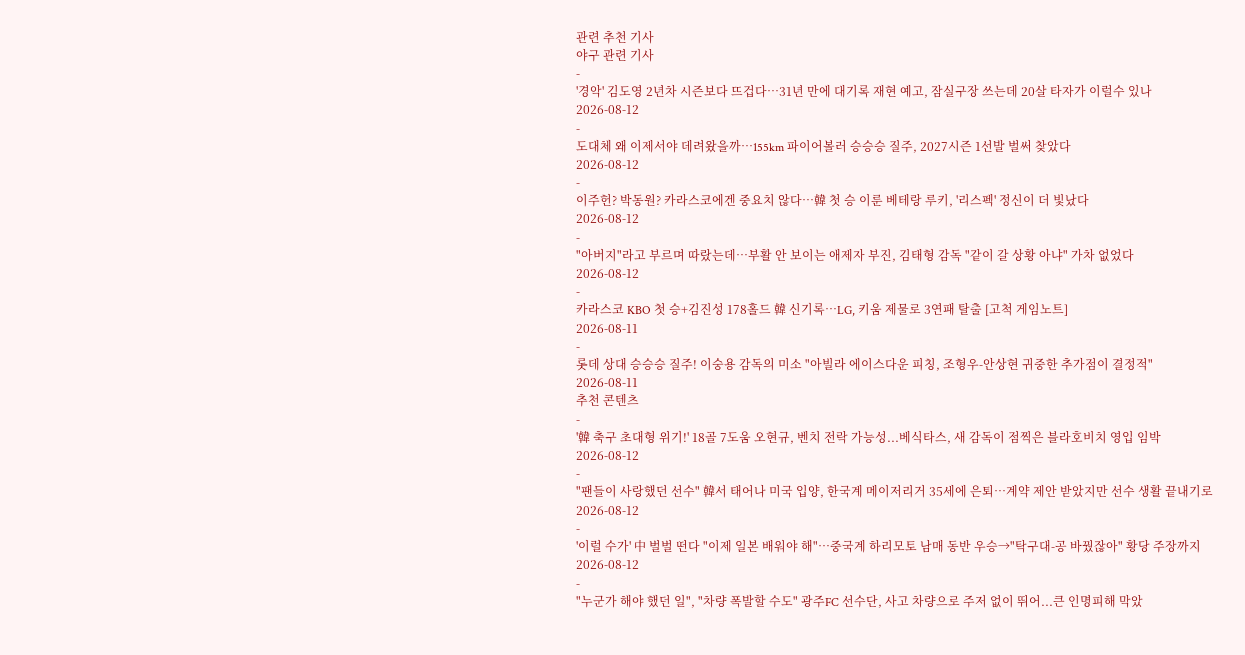관련 추천 기사
야구 관련 기사
-
'경악' 김도영 2년차 시즌보다 뜨겁다…31년 만에 대기록 재현 예고, 잠실구장 쓰는데 20살 타자가 이럴수 있나
2026-08-12
-
도대체 왜 이제서야 데려왔을까…155km 파이어볼러 승승승 질주, 2027시즌 1선발 벌써 찾았다
2026-08-12
-
이주헌? 박동원? 카라스코에겐 중요치 않다…韓 첫 승 이룬 베테랑 루키, '리스펙' 정신이 더 빛났다
2026-08-12
-
"아버지"라고 부르며 따랐는데…부활 안 보이는 애제자 부진, 김태형 감독 "같이 갈 상황 아냐" 가차 없었다
2026-08-12
-
카라스코 KBO 첫 승+김진성 178홀드 韓 신기록…LG, 키움 제물로 3연패 탈출 [고척 게임노트]
2026-08-11
-
롯데 상대 승승승 질주! 이숭용 감독의 미소 "아빌라 에이스다운 피칭, 조형우-안상현 귀중한 추가점이 결정적"
2026-08-11
추천 콘텐츠
-
'韓 축구 초대형 위기!' 18골 7도움 오현규, 벤치 전락 가능성...베식타스, 새 감독이 점찍은 블라호비치 영입 임박
2026-08-12
-
"팬들이 사랑했던 선수" 韓서 태어나 미국 입양, 한국계 메이저리거 35세에 은퇴…계약 제안 받았지만 선수 생활 끝내기로
2026-08-12
-
'이럴 수가' 中 벌벌 떤다 "이제 일본 배워야 해"…중국계 하리모토 남매 동반 우승→"탁구대-공 바꿨잖아" 황당 주장까지
2026-08-12
-
"누군가 해야 했던 일", "차량 폭발할 수도" 광주FC 선수단, 사고 차량으로 주저 없이 뛰어...큰 인명피해 막았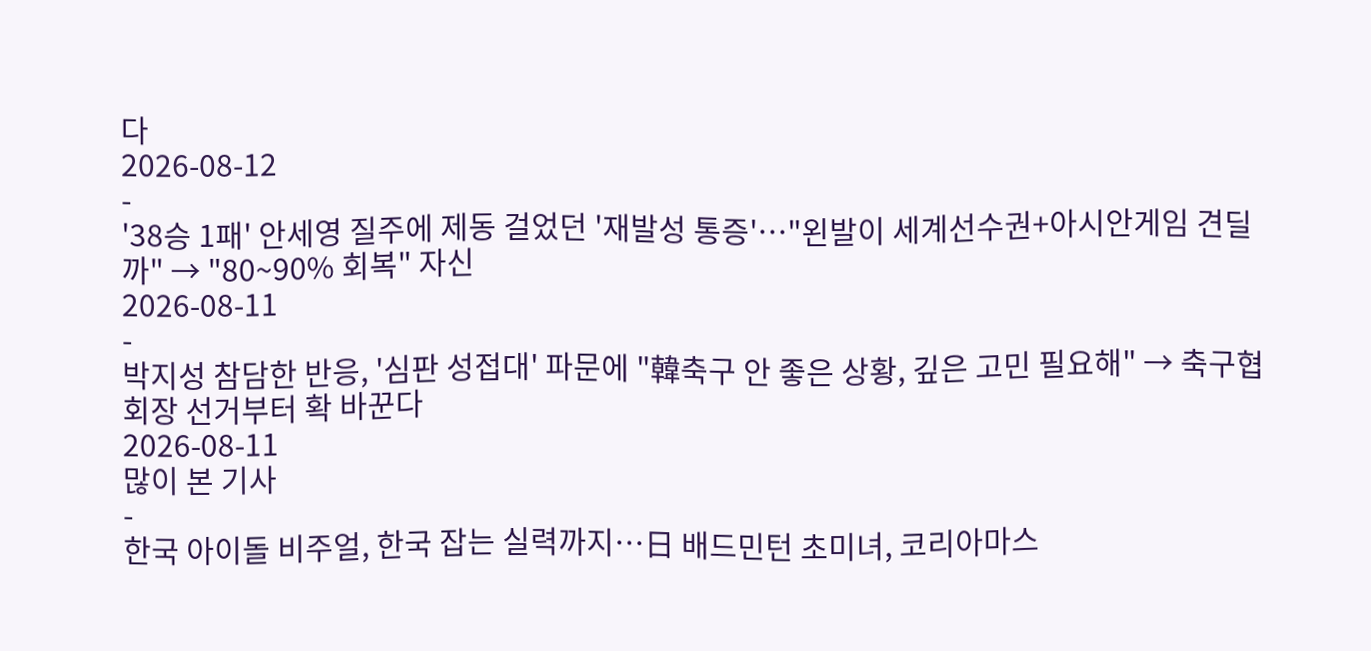다
2026-08-12
-
'38승 1패' 안세영 질주에 제동 걸었던 '재발성 통증'…"왼발이 세계선수권+아시안게임 견딜까" → "80~90% 회복" 자신
2026-08-11
-
박지성 참담한 반응, '심판 성접대' 파문에 "韓축구 안 좋은 상황, 깊은 고민 필요해" → 축구협회장 선거부터 확 바꾼다
2026-08-11
많이 본 기사
-
한국 아이돌 비주얼, 한국 잡는 실력까지…日 배드민턴 초미녀, 코리아마스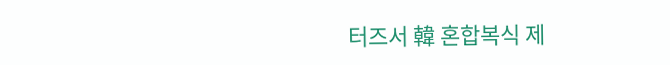터즈서 韓 혼합복식 제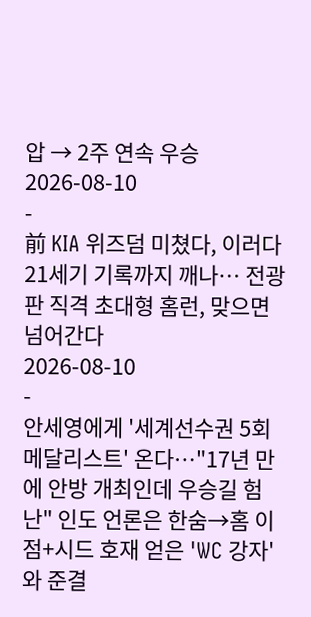압 → 2주 연속 우승
2026-08-10
-
前 KIA 위즈덤 미쳤다, 이러다 21세기 기록까지 깨나… 전광판 직격 초대형 홈런, 맞으면 넘어간다
2026-08-10
-
안세영에게 '세계선수권 5회 메달리스트' 온다…"17년 만에 안방 개최인데 우승길 험난" 인도 언론은 한숨→홈 이점+시드 호재 얻은 'WC 강자'와 준결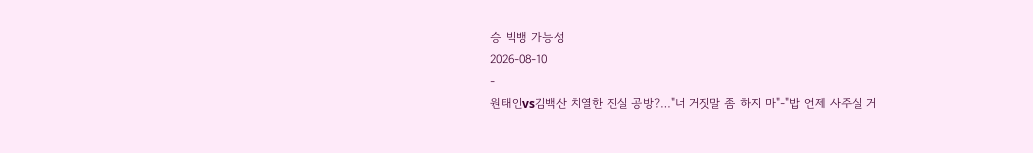승 빅뱅 가능성
2026-08-10
-
원태인vs김백산 치열한 진실 공방?…"너 거짓말 좀 하지 마"-"밥 언제 사주실 거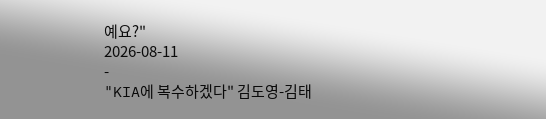예요?"
2026-08-11
-
"KIA에 복수하겠다" 김도영-김태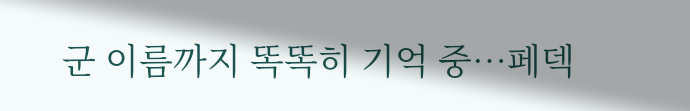군 이름까지 똑똑히 기억 중…페덱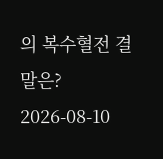의 복수혈전 결말은?
2026-08-10